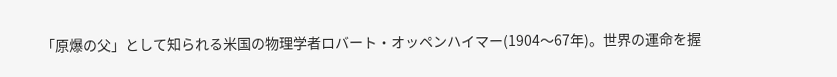「原爆の父」として知られる米国の物理学者ロバート・オッペンハイマー(1904〜67年)。世界の運命を握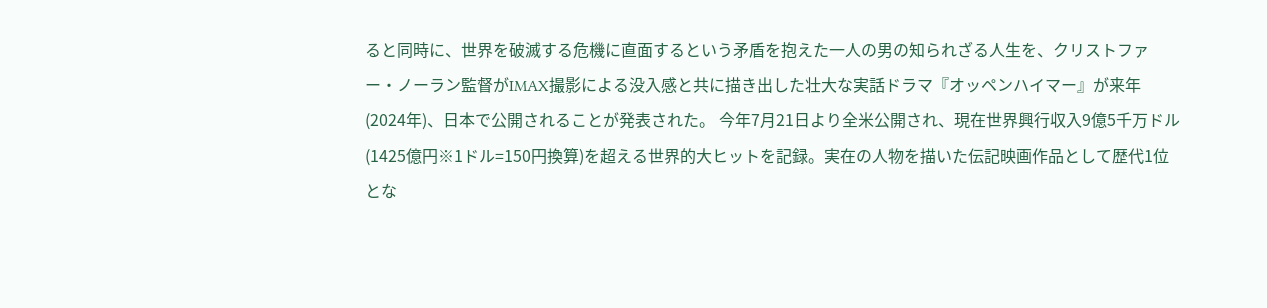ると同時に、世界を破滅する危機に直面するという矛盾を抱えた一人の男の知られざる人生を、クリストファー・ノーラン監督がIMAX撮影による没入感と共に描き出した壮大な実話ドラマ『オッペンハイマー』が来年(2024年)、日本で公開されることが発表された。 今年7月21日より全米公開され、現在世界興行収入9億5千万ドル(1425億円※1ドル=150円換算)を超える世界的大ヒットを記録。実在の人物を描いた伝記映画作品として歴代1位とな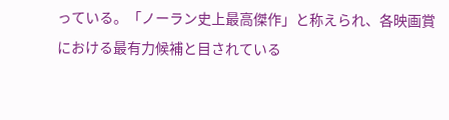っている。「ノーラン史上最高傑作」と称えられ、各映画賞における最有力候補と目されている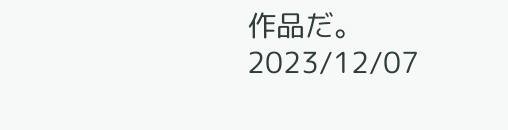作品だ。
2023/12/07